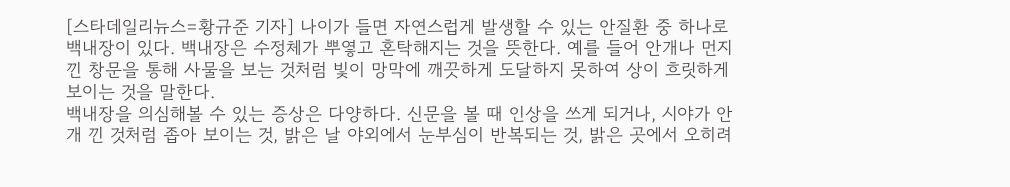[스타데일리뉴스=황규준 기자] 나이가 들면 자연스럽게 발생할 수 있는 안질환 중 하나로 백내장이 있다. 백내장은 수정체가 뿌옇고 혼탁해지는 것을 뜻한다. 예를 들어 안개나 먼지 낀 창문을 통해 사물을 보는 것처럼 빛이 망막에 깨끗하게 도달하지 못하여 상이 흐릿하게 보이는 것을 말한다.
백내장을 의심해볼 수 있는 증상은 다양하다. 신문을 볼 때 인상을 쓰게 되거나, 시야가 안개 낀 것처럼 좁아 보이는 것, 밝은 날 야외에서 눈부심이 반복되는 것, 밝은 곳에서 오히려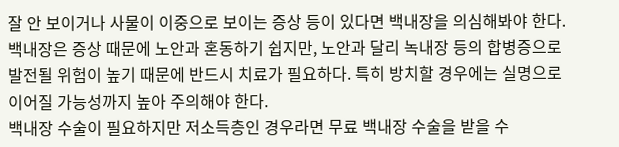잘 안 보이거나 사물이 이중으로 보이는 증상 등이 있다면 백내장을 의심해봐야 한다.
백내장은 증상 때문에 노안과 혼동하기 쉽지만, 노안과 달리 녹내장 등의 합병증으로 발전될 위험이 높기 때문에 반드시 치료가 필요하다. 특히 방치할 경우에는 실명으로 이어질 가능성까지 높아 주의해야 한다.
백내장 수술이 필요하지만 저소득층인 경우라면 무료 백내장 수술을 받을 수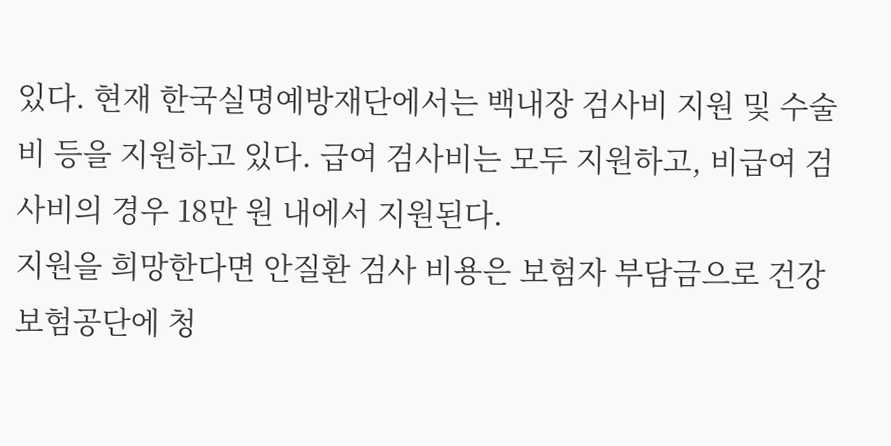있다. 현재 한국실명예방재단에서는 백내장 검사비 지원 및 수술비 등을 지원하고 있다. 급여 검사비는 모두 지원하고, 비급여 검사비의 경우 18만 원 내에서 지원된다.
지원을 희망한다면 안질환 검사 비용은 보험자 부담금으로 건강보험공단에 청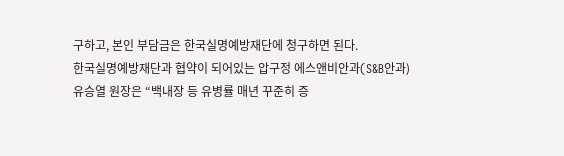구하고, 본인 부담금은 한국실명예방재단에 청구하면 된다.
한국실명예방재단과 협약이 되어있는 압구정 에스앤비안과(S&B안과) 유승열 원장은 “백내장 등 유병률 매년 꾸준히 증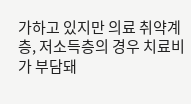가하고 있지만 의료 취약계층, 저소득층의 경우 치료비가 부담돼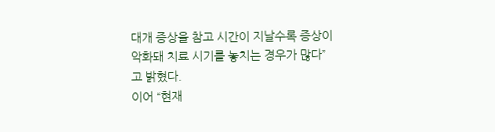대개 증상을 참고 시간이 지날수록 증상이 악화돼 치료 시기를 놓치는 경우가 많다”고 밝혔다.
이어 “현재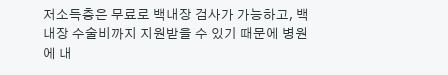저소득층은 무료로 백내장 검사가 가능하고, 백내장 수술비까지 지원받을 수 있기 때문에 병원에 내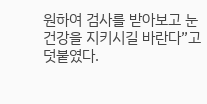원하여 검사를 받아보고 눈 건강을 지키시길 바란다”고 덧붙였다.